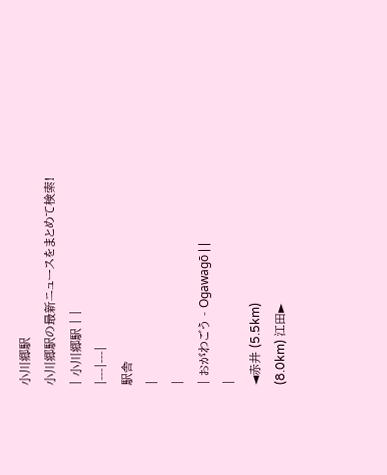小川郷駅
小川郷駅の最新ニュースをまとめて検索!
| 小川郷駅 | |
|---|---|
駅舎
|
|
| おがわごう - Ogawagō | |
|
◄赤井 (5.5km)
(8.0km) 江田►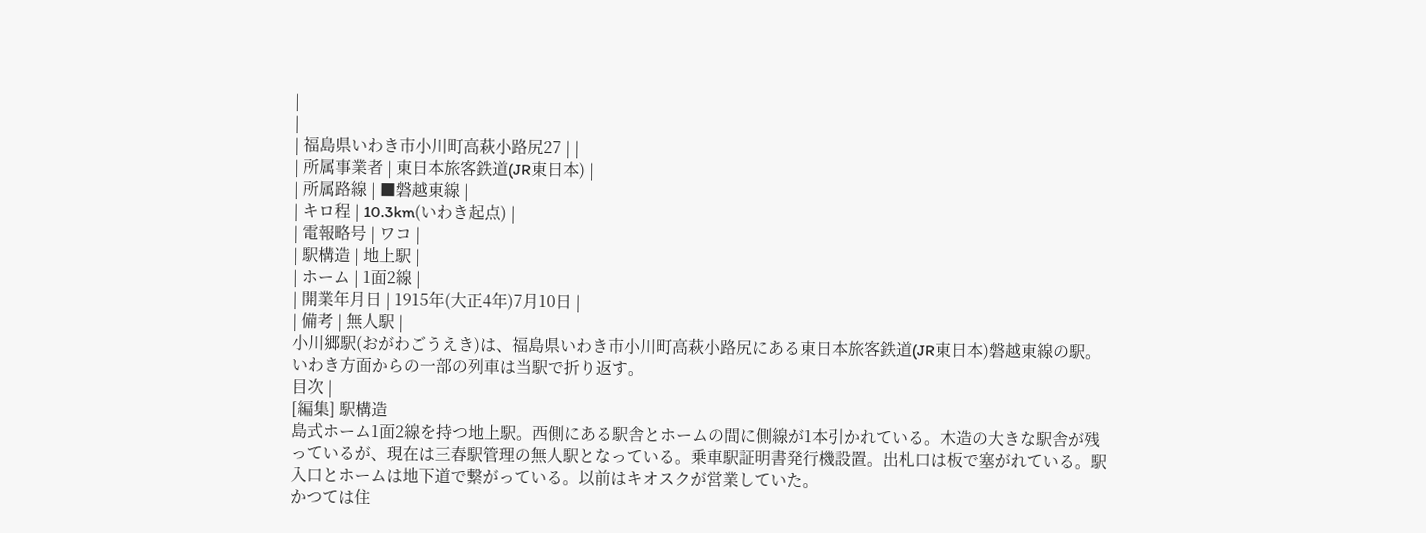|
|
| 福島県いわき市小川町高萩小路尻27 | |
| 所属事業者 | 東日本旅客鉄道(JR東日本) |
| 所属路線 | ■磐越東線 |
| キロ程 | 10.3km(いわき起点) |
| 電報略号 | ワコ |
| 駅構造 | 地上駅 |
| ホーム | 1面2線 |
| 開業年月日 | 1915年(大正4年)7月10日 |
| 備考 | 無人駅 |
小川郷駅(おがわごうえき)は、福島県いわき市小川町高萩小路尻にある東日本旅客鉄道(JR東日本)磐越東線の駅。
いわき方面からの一部の列車は当駅で折り返す。
目次 |
[編集] 駅構造
島式ホーム1面2線を持つ地上駅。西側にある駅舎とホームの間に側線が1本引かれている。木造の大きな駅舎が残っているが、現在は三春駅管理の無人駅となっている。乗車駅証明書発行機設置。出札口は板で塞がれている。駅入口とホームは地下道で繋がっている。以前はキオスクが営業していた。
かつては住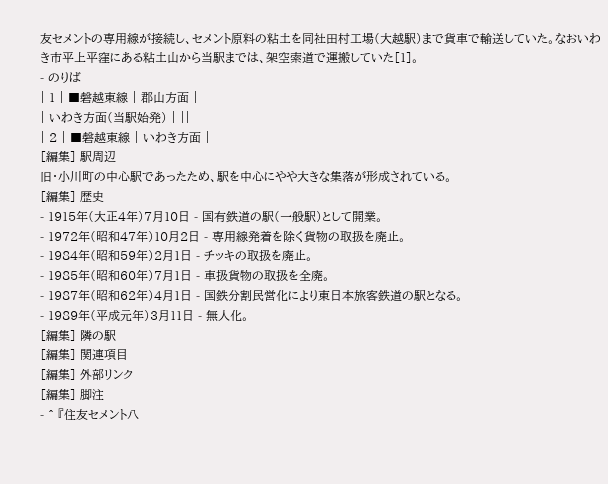友セメントの専用線が接続し、セメント原料の粘土を同社田村工場(大越駅)まで貨車で輸送していた。なおいわき市平上平窪にある粘土山から当駅までは、架空索道で運搬していた[1]。
- のりば
| 1 | ■磐越東線 | 郡山方面 |
| いわき方面(当駅始発) | ||
| 2 | ■磐越東線 | いわき方面 |
[編集] 駅周辺
旧・小川町の中心駅であったため、駅を中心にやや大きな集落が形成されている。
[編集] 歴史
- 1915年(大正4年)7月10日 - 国有鉄道の駅(一般駅)として開業。
- 1972年(昭和47年)10月2日 - 専用線発着を除く貨物の取扱を廃止。
- 1984年(昭和59年)2月1日 - チッキの取扱を廃止。
- 1985年(昭和60年)7月1日 - 車扱貨物の取扱を全廃。
- 1987年(昭和62年)4月1日 - 国鉄分割民営化により東日本旅客鉄道の駅となる。
- 1989年(平成元年)3月11日 - 無人化。
[編集] 隣の駅
[編集] 関連項目
[編集] 外部リンク
[編集] 脚注
- ^ 『住友セメント八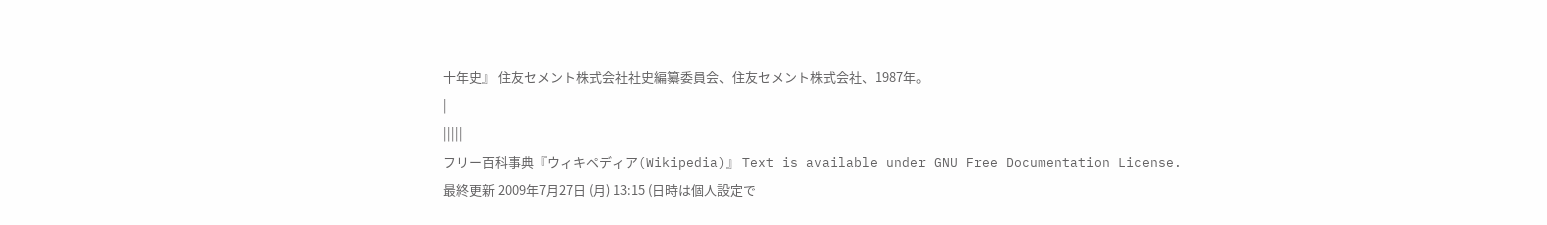十年史』 住友セメント株式会社社史編纂委員会、住友セメント株式会社、1987年。
|
|||||
フリー百科事典『ウィキペディア(Wikipedia)』 Text is available under GNU Free Documentation License.
最終更新 2009年7月27日 (月) 13:15 (日時は個人設定で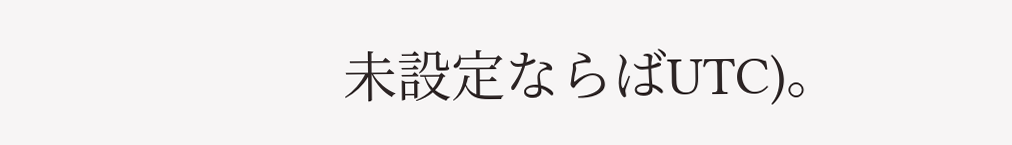未設定ならばUTC)。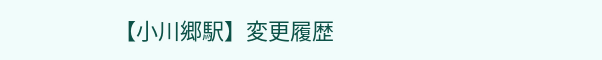【小川郷駅】変更履歴